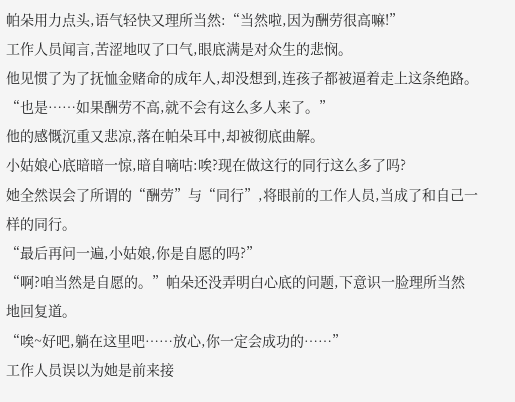帕朵用力点头,语气轻快又理所当然:“当然啦,因为酬劳很高嘛!”
工作人员闻言,苦涩地叹了口气,眼底满是对众生的悲悯。
他见惯了为了抚恤金赌命的成年人,却没想到,连孩子都被逼着走上这条绝路。
“也是……如果酬劳不高,就不会有这么多人来了。”
他的感慨沉重又悲凉,落在帕朵耳中,却被彻底曲解。
小姑娘心底暗暗一惊,暗自嘀咕:唉?现在做这行的同行这么多了吗?
她全然误会了所谓的“酬劳”与“同行”,将眼前的工作人员,当成了和自己一样的同行。
“最后再问一遍,小姑娘,你是自愿的吗?”
“啊?咱当然是自愿的。”帕朵还没弄明白心底的问题,下意识一脸理所当然地回复道。
“唉~好吧,躺在这里吧……放心,你一定会成功的……”
工作人员误以为她是前来接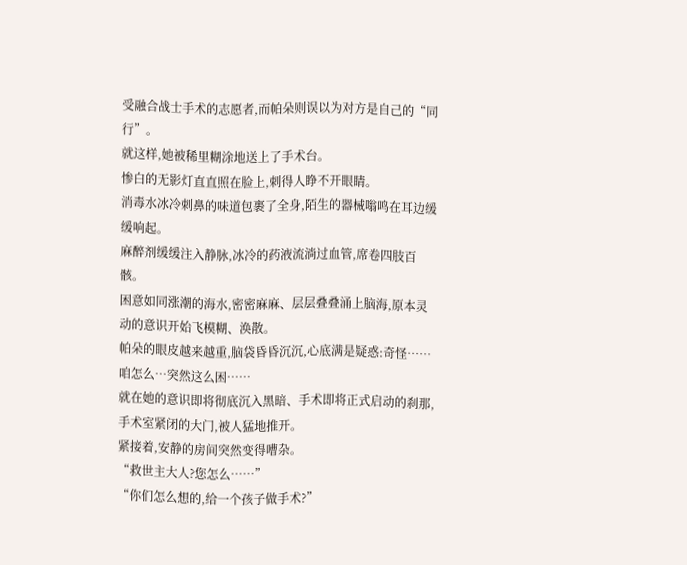受融合战士手术的志愿者,而帕朵则误以为对方是自己的“同行”。
就这样,她被稀里糊涂地送上了手术台。
惨白的无影灯直直照在脸上,刺得人睁不开眼睛。
消毒水冰冷刺鼻的味道包裹了全身,陌生的器械嗡鸣在耳边缓缓响起。
麻醉剂缓缓注入静脉,冰冷的药液流淌过血管,席卷四肢百骸。
困意如同涨潮的海水,密密麻麻、层层叠叠涌上脑海,原本灵动的意识开始飞模糊、涣散。
帕朵的眼皮越来越重,脑袋昏昏沉沉,心底满是疑惑:奇怪……咱怎么…突然这么困……
就在她的意识即将彻底沉入黑暗、手术即将正式启动的刹那,手术室紧闭的大门,被人猛地推开。
紧接着,安静的房间突然变得嘈杂。
“救世主大人?您怎么……”
“你们怎么想的,给一个孩子做手术?”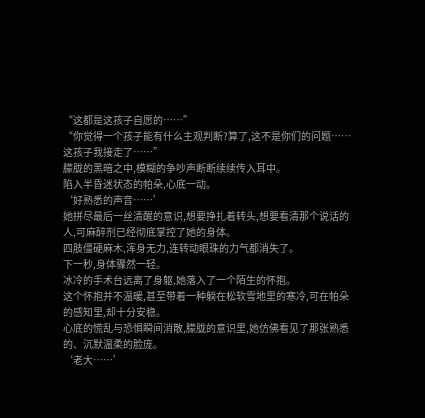“这都是这孩子自愿的……”
“你觉得一个孩子能有什么主观判断?算了,这不是你们的问题……这孩子我接走了……”
朦胧的黑暗之中,模糊的争吵声断断续续传入耳中。
陷入半昏迷状态的帕朵,心底一动。
‘好熟悉的声音……’
她拼尽最后一丝清醒的意识,想要挣扎着转头,想要看清那个说话的人,可麻醉剂已经彻底掌控了她的身体。
四肢僵硬麻木,浑身无力,连转动眼珠的力气都消失了。
下一秒,身体骤然一轻。
冰冷的手术台远离了身躯,她落入了一个陌生的怀抱。
这个怀抱并不温暖,甚至带着一种躺在松软雪地里的寒冷,可在帕朵的感知里,却十分安稳。
心底的慌乱与恐惧瞬间消散,朦胧的意识里,她仿佛看见了那张熟悉的、沉默温柔的脸庞。
‘老大……’